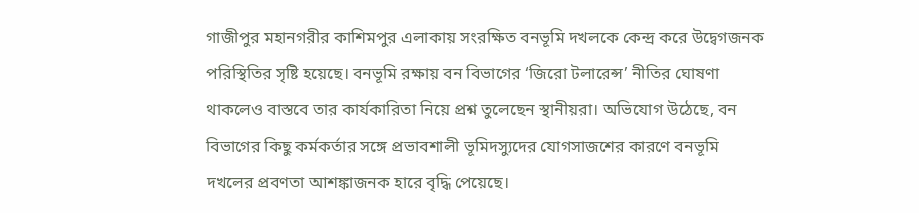গাজীপুর মহানগরীর কাশিমপুর এলাকায় সংরক্ষিত বনভূমি দখলকে কেন্দ্র করে উদ্বেগজনক পরিস্থিতির সৃষ্টি হয়েছে। বনভূমি রক্ষায় বন বিভাগের ‘জিরো টলারেন্স’ নীতির ঘোষণা থাকলেও বাস্তবে তার কার্যকারিতা নিয়ে প্রশ্ন তুলেছেন স্থানীয়রা। অভিযোগ উঠেছে, বন বিভাগের কিছু কর্মকর্তার সঙ্গে প্রভাবশালী ভূমিদস্যুদের যোগসাজশের কারণে বনভূমি দখলের প্রবণতা আশঙ্কাজনক হারে বৃদ্ধি পেয়েছে।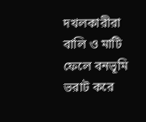দখলকারীরা বালি ও মাটি ফেলে বনভূমি ভরাট করে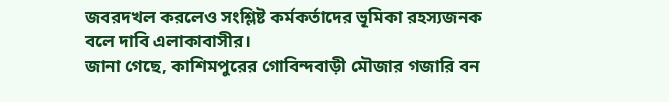জবরদখল করলেও সংশ্লিষ্ট কর্মকর্তাদের ভূমিকা রহস্যজনক বলে দাবি এলাকাবাসীর।
জানা গেছে, কাশিমপুরের গোবিন্দবাড়ী মৌজার গজারি বন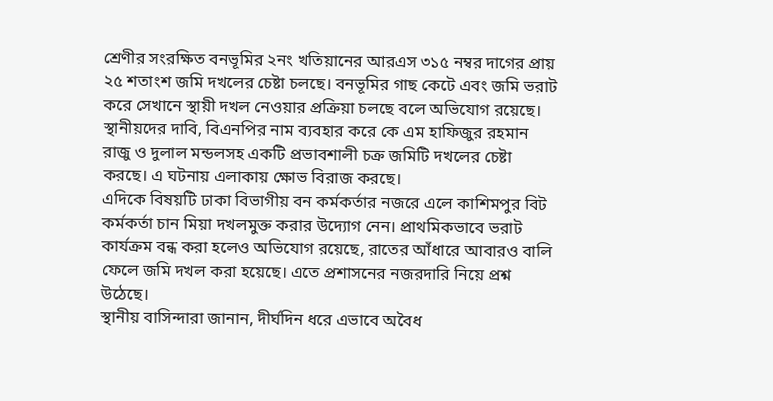শ্রেণীর সংরক্ষিত বনভূমির ২নং খতিয়ানের আরএস ৩১৫ নম্বর দাগের প্রায় ২৫ শতাংশ জমি দখলের চেষ্টা চলছে। বনভূমির গাছ কেটে এবং জমি ভরাট করে সেখানে স্থায়ী দখল নেওয়ার প্রক্রিয়া চলছে বলে অভিযোগ রয়েছে।
স্থানীয়দের দাবি, বিএনপির নাম ব্যবহার করে কে এম হাফিজুর রহমান রাজু ও দুলাল মন্ডলসহ একটি প্রভাবশালী চক্র জমিটি দখলের চেষ্টা করছে। এ ঘটনায় এলাকায় ক্ষোভ বিরাজ করছে।
এদিকে বিষয়টি ঢাকা বিভাগীয় বন কর্মকর্তার নজরে এলে কাশিমপুর বিট কর্মকর্তা চান মিয়া দখলমুক্ত করার উদ্যোগ নেন। প্রাথমিকভাবে ভরাট কার্যক্রম বন্ধ করা হলেও অভিযোগ রয়েছে, রাতের আঁধারে আবারও বালি ফেলে জমি দখল করা হয়েছে। এতে প্রশাসনের নজরদারি নিয়ে প্রশ্ন উঠেছে।
স্থানীয় বাসিন্দারা জানান, দীর্ঘদিন ধরে এভাবে অবৈধ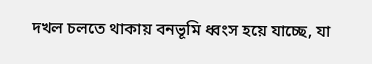দখল চলতে থাকায় বনভূমি ধ্বংস হয়ে যাচ্ছে, যা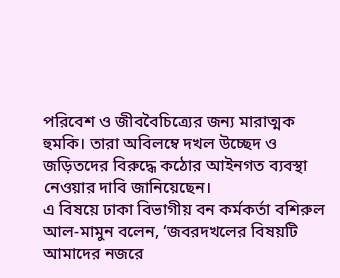পরিবেশ ও জীববৈচিত্র্যের জন্য মারাত্মক হুমকি। তারা অবিলম্বে দখল উচ্ছেদ ও জড়িতদের বিরুদ্ধে কঠোর আইনগত ব্যবস্থা নেওয়ার দাবি জানিয়েছেন।
এ বিষয়ে ঢাকা বিভাগীয় বন কর্মকর্তা বশিরুল আল-মামুন বলেন, ‘জবরদখলের বিষয়টি আমাদের নজরে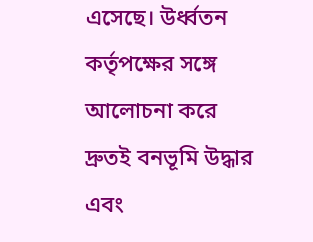এসেছে। উর্ধ্বতন কর্তৃপক্ষের সঙ্গে আলোচনা করে দ্রুতই বনভূমি উদ্ধার এবং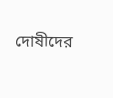দোষীদের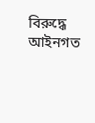বিরুদ্ধে আইনগত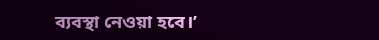ব্যবস্থা নেওয়া হবে।’